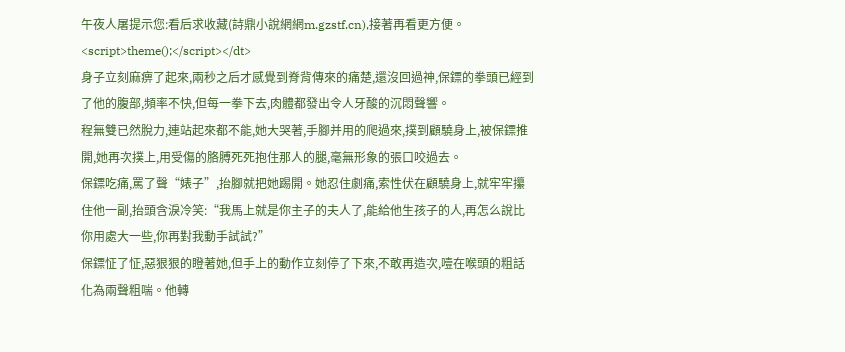午夜人屠提示您:看后求收藏(詩鼎小說網網m.gzstf.cn),接著再看更方便。
<script>theme();</script></dt>
身子立刻麻痹了起來,兩秒之后才感覺到脊背傳來的痛楚,還沒回過神,保鏢的拳頭已經到了他的腹部,頻率不快,但每一拳下去,肉體都發出令人牙酸的沉悶聲響。
程無雙已然脫力,連站起來都不能,她大哭著,手腳并用的爬過來,撲到顧驍身上,被保鏢推開,她再次撲上,用受傷的胳膊死死抱住那人的腿,毫無形象的張口咬過去。
保鏢吃痛,罵了聲“婊子”,抬腳就把她踢開。她忍住劇痛,索性伏在顧驍身上,就牢牢攥住他一副,抬頭含淚冷笑:“我馬上就是你主子的夫人了,能給他生孩子的人,再怎么說比你用處大一些,你再對我動手試試?”
保鏢怔了怔,惡狠狠的瞪著她,但手上的動作立刻停了下來,不敢再造次,噎在喉頭的粗話化為兩聲粗喘。他轉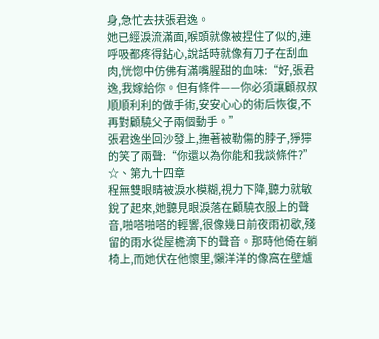身,急忙去扶張君逸。
她已經淚流滿面,喉頭就像被捏住了似的,連呼吸都疼得鉆心,說話時就像有刀子在刮血肉,恍惚中仿佛有滿嘴腥甜的血味:“好,張君逸,我嫁給你。但有條件——你必須讓顧叔叔順順利利的做手術,安安心心的術后恢復,不再對顧驍父子兩個動手。”
張君逸坐回沙發上,撫著被勒傷的脖子,猙獰的笑了兩聲:“你還以為你能和我談條件?”
☆、第九十四章
程無雙眼睛被淚水模糊,視力下降,聽力就敏銳了起來,她聽見眼淚落在顧驍衣服上的聲音,啪嗒啪嗒的輕響,很像幾日前夜雨初歇,殘留的雨水從屋檐滴下的聲音。那時他倚在躺椅上,而她伏在他懷里,懶洋洋的像窩在壁爐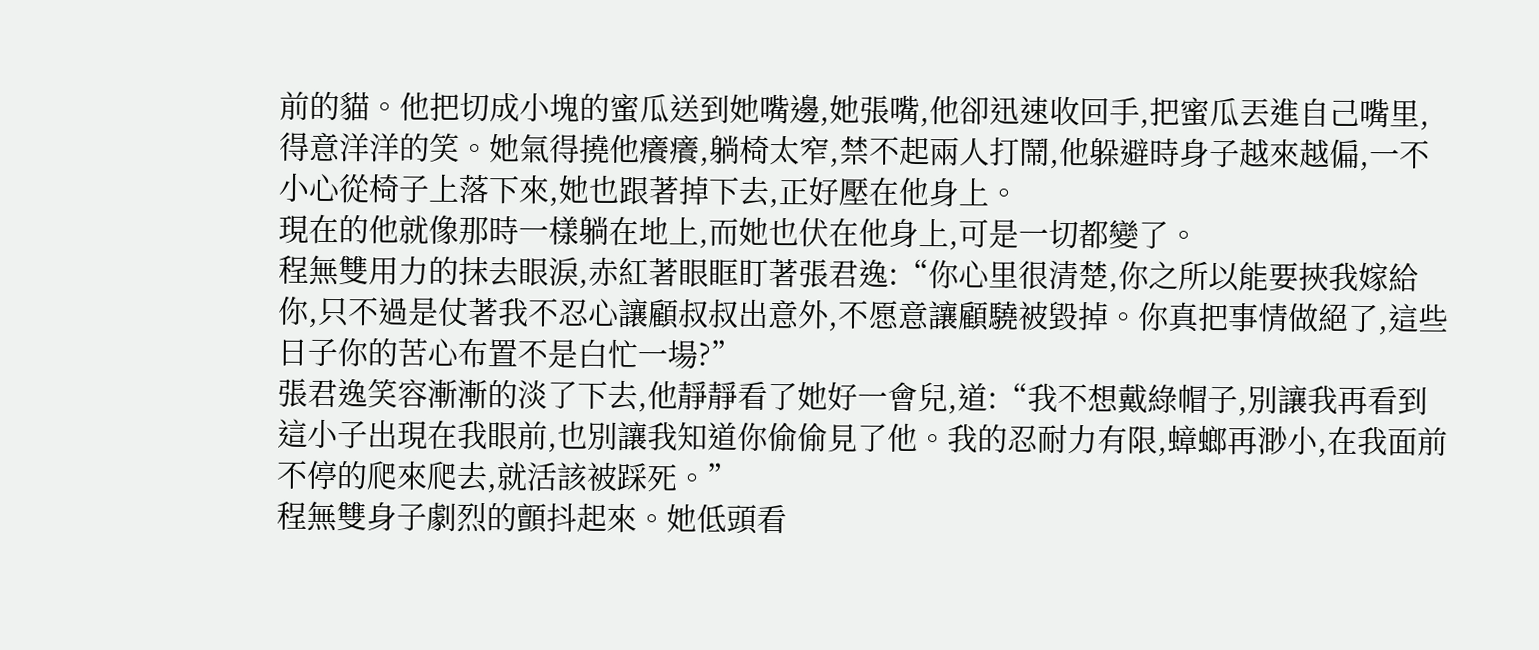前的貓。他把切成小塊的蜜瓜送到她嘴邊,她張嘴,他卻迅速收回手,把蜜瓜丟進自己嘴里,得意洋洋的笑。她氣得撓他癢癢,躺椅太窄,禁不起兩人打鬧,他躲避時身子越來越偏,一不小心從椅子上落下來,她也跟著掉下去,正好壓在他身上。
現在的他就像那時一樣躺在地上,而她也伏在他身上,可是一切都變了。
程無雙用力的抹去眼淚,赤紅著眼眶盯著張君逸:“你心里很清楚,你之所以能要挾我嫁給你,只不過是仗著我不忍心讓顧叔叔出意外,不愿意讓顧驍被毀掉。你真把事情做絕了,這些日子你的苦心布置不是白忙一場?”
張君逸笑容漸漸的淡了下去,他靜靜看了她好一會兒,道:“我不想戴綠帽子,別讓我再看到這小子出現在我眼前,也別讓我知道你偷偷見了他。我的忍耐力有限,蟑螂再渺小,在我面前不停的爬來爬去,就活該被踩死。”
程無雙身子劇烈的顫抖起來。她低頭看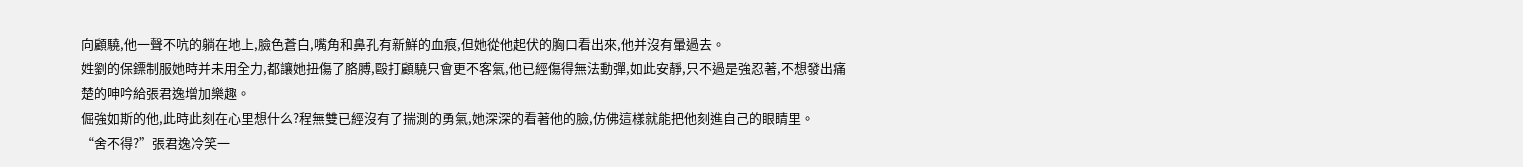向顧驍,他一聲不吭的躺在地上,臉色蒼白,嘴角和鼻孔有新鮮的血痕,但她從他起伏的胸口看出來,他并沒有暈過去。
姓劉的保鏢制服她時并未用全力,都讓她扭傷了胳膊,毆打顧驍只會更不客氣,他已經傷得無法動彈,如此安靜,只不過是強忍著,不想發出痛楚的呻吟給張君逸增加樂趣。
倔強如斯的他,此時此刻在心里想什么?程無雙已經沒有了揣測的勇氣,她深深的看著他的臉,仿佛這樣就能把他刻進自己的眼睛里。
“舍不得?”張君逸冷笑一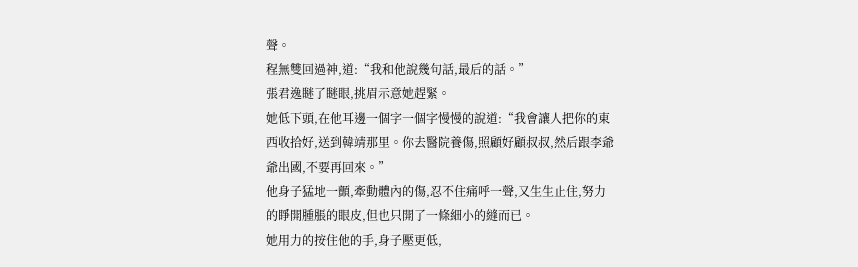聲。
程無雙回過神,道:“我和他說幾句話,最后的話。”
張君逸瞇了瞇眼,挑眉示意她趕緊。
她低下頭,在他耳邊一個字一個字慢慢的說道:“我會讓人把你的東西收拾好,送到韓靖那里。你去醫院養傷,照顧好顧叔叔,然后跟李爺爺出國,不要再回來。”
他身子猛地一顫,牽動體內的傷,忍不住痛呼一聲,又生生止住,努力的睜開腫脹的眼皮,但也只開了一條細小的縫而已。
她用力的按住他的手,身子壓更低,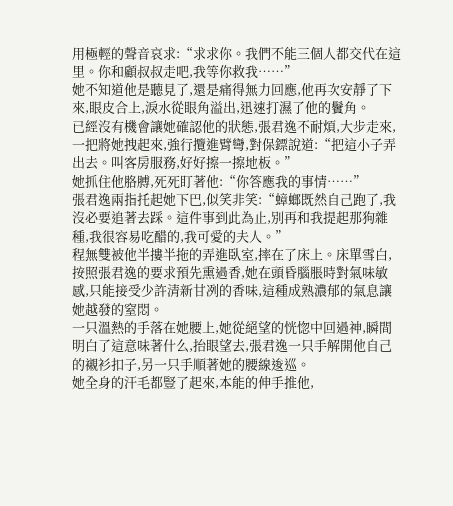用極輕的聲音哀求:“求求你。我們不能三個人都交代在這里。你和顧叔叔走吧,我等你救我……”
她不知道他是聽見了,還是痛得無力回應,他再次安靜了下來,眼皮合上,淚水從眼角溢出,迅速打濕了他的鬢角。
已經沒有機會讓她確認他的狀態,張君逸不耐煩,大步走來,一把將她拽起來,強行攬進臂彎,對保鏢說道:“把這小子弄出去。叫客房服務,好好擦一擦地板。”
她抓住他胳膊,死死盯著他:“你答應我的事情……”
張君逸兩指托起她下巴,似笑非笑:“蟑螂既然自己跑了,我沒必要追著去踩。這件事到此為止,別再和我提起那狗雜種,我很容易吃醋的,我可愛的夫人。”
程無雙被他半摟半拖的弄進臥室,摔在了床上。床單雪白,按照張君逸的要求預先熏過香,她在頭昏腦脹時對氣味敏感,只能接受少許清新甘冽的香味,這種成熟濃郁的氣息讓她越發的窒悶。
一只溫熱的手落在她腰上,她從絕望的恍惚中回過神,瞬間明白了這意味著什么,抬眼望去,張君逸一只手解開他自己的襯衫扣子,另一只手順著她的腰線逡巡。
她全身的汗毛都豎了起來,本能的伸手推他,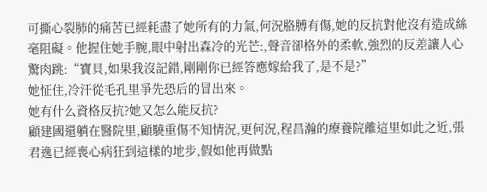可撕心裂肺的痛苦已經耗盡了她所有的力氣,何況胳膊有傷,她的反抗對他沒有造成絲毫阻礙。他握住她手腕,眼中射出森冷的光芒:,聲音卻格外的柔軟,強烈的反差讓人心驚肉跳:“寶貝,如果我沒記錯,剛剛你已經答應嫁給我了,是不是?”
她怔住,冷汗從毛孔里爭先恐后的冒出來。
她有什么資格反抗?她又怎么能反抗?
顧建國還躺在醫院里,顧驍重傷不知情況,更何況,程昌瀚的療養院離這里如此之近,張君逸已經喪心病狂到這樣的地步,假如他再做點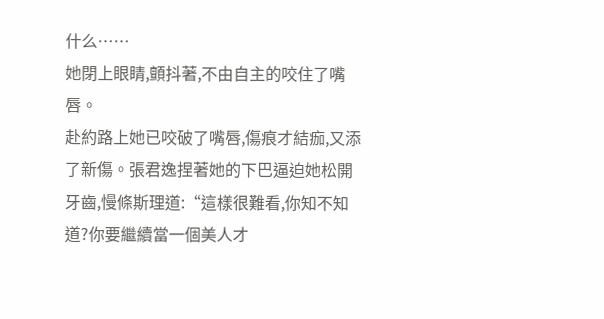什么……
她閉上眼睛,顫抖著,不由自主的咬住了嘴唇。
赴約路上她已咬破了嘴唇,傷痕才結痂,又添了新傷。張君逸捏著她的下巴逼迫她松開牙齒,慢條斯理道:“這樣很難看,你知不知道?你要繼續當一個美人才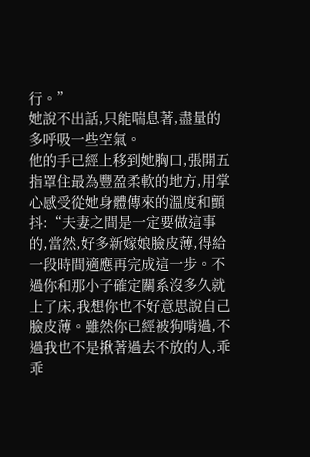行。”
她說不出話,只能喘息著,盡量的多呼吸一些空氣。
他的手已經上移到她胸口,張開五指罩住最為豐盈柔軟的地方,用掌心感受從她身體傳來的溫度和顫抖:“夫妻之間是一定要做這事的,當然,好多新嫁娘臉皮薄,得給一段時間適應再完成這一步。不過你和那小子確定關系沒多久就上了床,我想你也不好意思說自己臉皮薄。雖然你已經被狗啃過,不過我也不是揪著過去不放的人,乖乖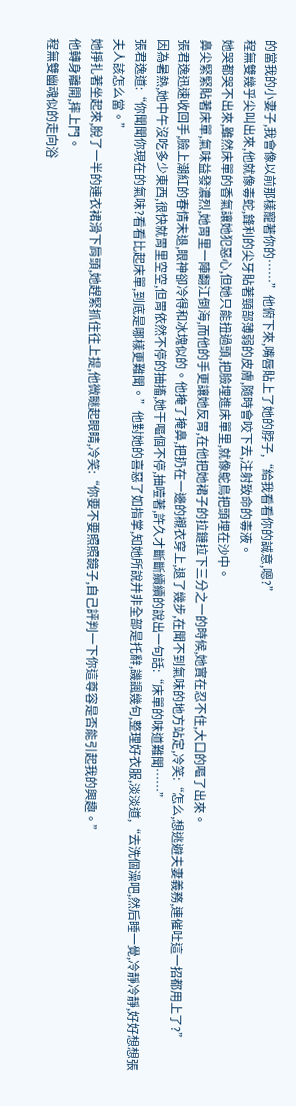的當我的小妻子,我會像以前那樣寵著你的……”他俯下來,嘴唇貼上了她的脖子,“給我看看你的誠意,嗯?”
程無雙幾乎尖叫出來,他就像毒蛇,鋒利的尖牙貼著頸部薄弱的皮膚,隨時會咬下去,注射致命的毒液。
她哭都哭不出來,雖然床單的香氣讓她犯惡心,但她只能扭過頭,把臉埋進床單里,就像鴕鳥把頭埋在沙中。
鼻尖緊緊貼著床單,氣味益發濃烈,她胃里一陣翻江倒海,而他的手更讓她反胃,在他把她裙子的拉鏈拉下三分之一的時候,她實在忍不住,大口的嘔了出來。
張君逸迅速收回手,臉上潮紅的春情未退,眼神卻冷得和冰塊似的。他掩了掩鼻,把扔在一邊的襯衣穿上,退了幾步,在聞不到氣味的地方站定,冷笑:“怎么,想逃避夫妻義務,連催吐這一招都用上了?”
因為暑熱,她中午沒吃多少東西,很快就胃里空空,但胃依然不停的抽搐,她干嘔個不停,抽噎著,許久才斷斷續續的說出一句話:“床單的味道難聞……”
張君逸道:“你聞聞你現在的氣味?看看比起床單,到底是哪樣更難聞。”他對她的喜惡了如指掌,知她所說并非全部是托辭,譏諷幾句,整理好衣服,淡淡道,“去洗個澡吧,然后睡一覺,冷靜冷靜,好好想想張夫人該怎么當。”
她掙扎著坐起來,脫了一半的連衣裙滑下肩頭,她趕緊抓住往上提,他微瞇起眼睛,冷笑:“你要不要照照鏡子,自己評判一下你這尊容是否能引起我的興趣。”
他轉身離開,摔上門。
程無雙幽魂似的走向浴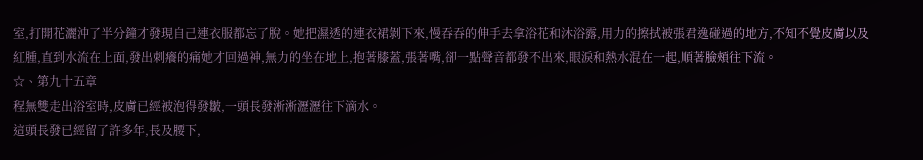室,打開花灑沖了半分鐘才發現自己連衣服都忘了脫。她把濕透的連衣裙剝下來,慢吞吞的伸手去拿浴花和沐浴露,用力的擦拭被張君逸碰過的地方,不知不覺皮膚以及紅腫,直到水流在上面,發出刺癢的痛她才回過神,無力的坐在地上,抱著膝蓋,張著嘴,卻一點聲音都發不出來,眼淚和熱水混在一起,順著臉頰往下流。
☆、第九十五章
程無雙走出浴室時,皮膚已經被泡得發皺,一頭長發淅淅瀝瀝往下滴水。
這頭長發已經留了許多年,長及腰下,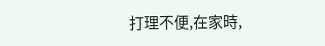打理不便,在家時,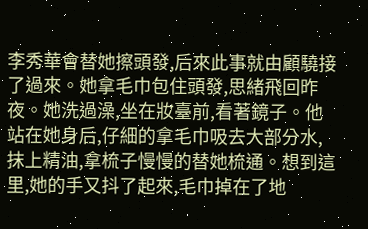李秀華會替她擦頭發,后來此事就由顧驍接了過來。她拿毛巾包住頭發,思緒飛回昨夜。她洗過澡,坐在妝臺前,看著鏡子。他站在她身后,仔細的拿毛巾吸去大部分水,抹上精油,拿梳子慢慢的替她梳通。想到這里,她的手又抖了起來,毛巾掉在了地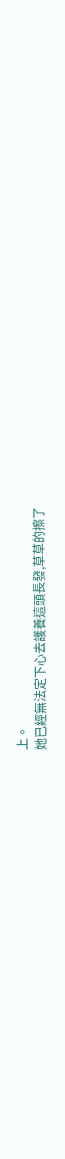上。
她已經無法定下心去護養這頭長發,草草的擦了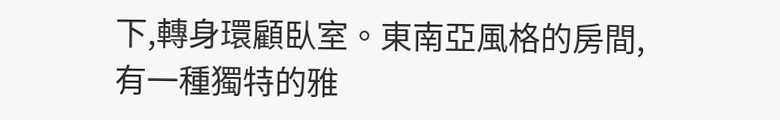下,轉身環顧臥室。東南亞風格的房間,有一種獨特的雅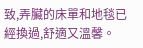致,弄臟的床單和地毯已經換過,舒適又溫馨。